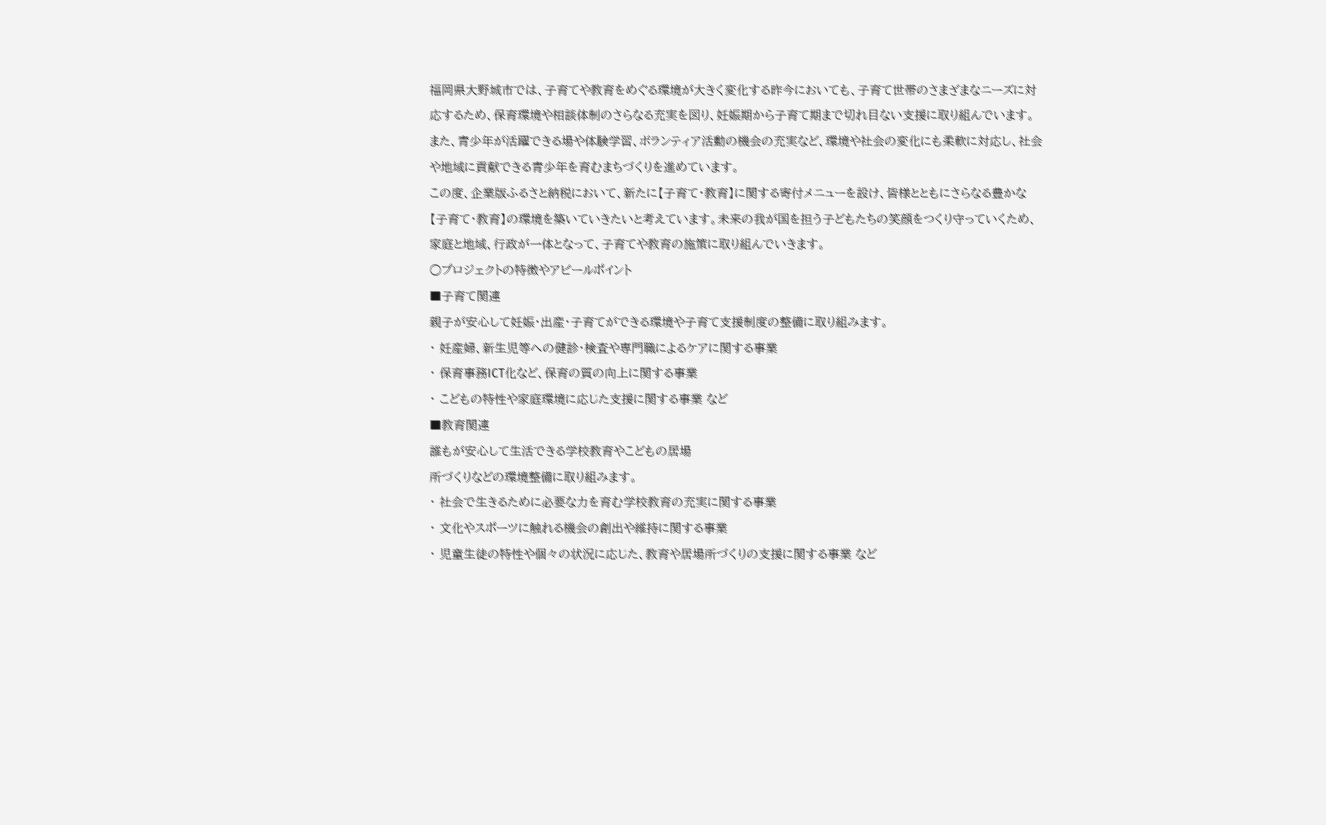福岡県大野城市では、子育てや教育をめぐる環境が大きく変化する昨今においても、子育て世帯のさまざまなニーズに対応するため、保育環境や相談体制のさらなる充実を図り、妊娠期から子育て期まで切れ目ない支援に取り組んでいます。また、青少年が活躍できる場や体験学習、ボランティア活動の機会の充実など、環境や社会の変化にも柔軟に対応し、社会や地域に貢献できる青少年を育むまちづくりを進めています。
この度、企業版ふるさと納税において、新たに【子育て・教育】に関する寄付メニューを設け、皆様とともにさらなる豊かな【子育て・教育】の環境を築いていきたいと考えています。未来の我が国を担う子どもたちの笑顔をつくり守っていくため、家庭と地域、行政が一体となって、子育てや教育の施策に取り組んでいきます。
○プロジェクトの特徴やアピールポイント
■子育て関連
親子が安心して妊娠・出産・子育てができる環境や子育て支援制度の整備に取り組みます。
・ 妊産婦、新生児等への健診・検査や専門職によるケアに関する事業
・ 保育事務ICT化など、保育の質の向上に関する事業
・ こどもの特性や家庭環境に応じた支援に関する事業 など
■教育関連
誰もが安心して生活できる学校教育やこどもの居場
所づくりなどの環境整備に取り組みます。
・ 社会で生きるために必要な力を育む学校教育の充実に関する事業
・ 文化やスポーツに触れる機会の創出や維持に関する事業
・ 児童生徒の特性や個々の状況に応じた、教育や居場所づくりの支援に関する事業 など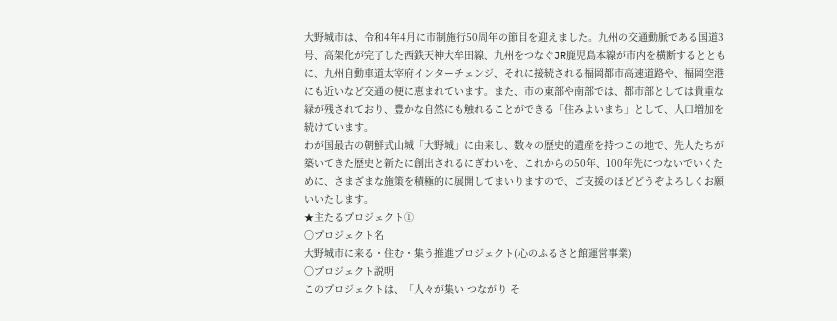大野城市は、令和4年4月に市制施行50周年の節目を迎えました。九州の交通動脈である国道3号、高架化が完了した西鉄天神大牟田線、九州をつなぐJR鹿児島本線が市内を横断するとともに、九州自動車道太宰府インターチェンジ、それに接続される福岡都市高速道路や、福岡空港にも近いなど交通の便に恵まれています。また、市の東部や南部では、都市部としては貴重な緑が残されており、豊かな自然にも触れることができる「住みよいまち」として、人口増加を続けています。
わが国最古の朝鮮式山城「大野城」に由来し、数々の歴史的遺産を持つこの地で、先人たちが築いてきた歴史と新たに創出されるにぎわいを、これからの50年、100年先につないでいくために、さまざまな施策を積極的に展開してまいりますので、ご支援のほどどうぞよろしくお願いいたします。
★主たるプロジェクト➀
〇プロジェクト名
大野城市に来る・住む・集う推進プロジェクト(心のふるさと館運営事業)
〇プロジェクト説明
このプロジェクトは、「人々が集い つながり そ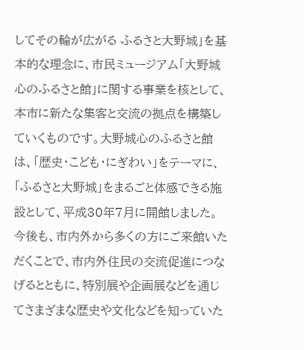してその輪が広がる ふるさと大野城」を基本的な理念に、市民ミュージアム「大野城心のふるさと館」に関する事業を核として、本市に新たな集客と交流の拠点を構築していくものです。大野城心のふるさと館は、「歴史・こども・にぎわい」をテーマに、「ふるさと大野城」をまるごと体感できる施設として、平成30年7月に開館しました。
今後も、市内外から多くの方にご来館いただくことで、市内外住民の交流促進につなげるとともに、特別展や企画展などを通じてさまざまな歴史や文化などを知っていた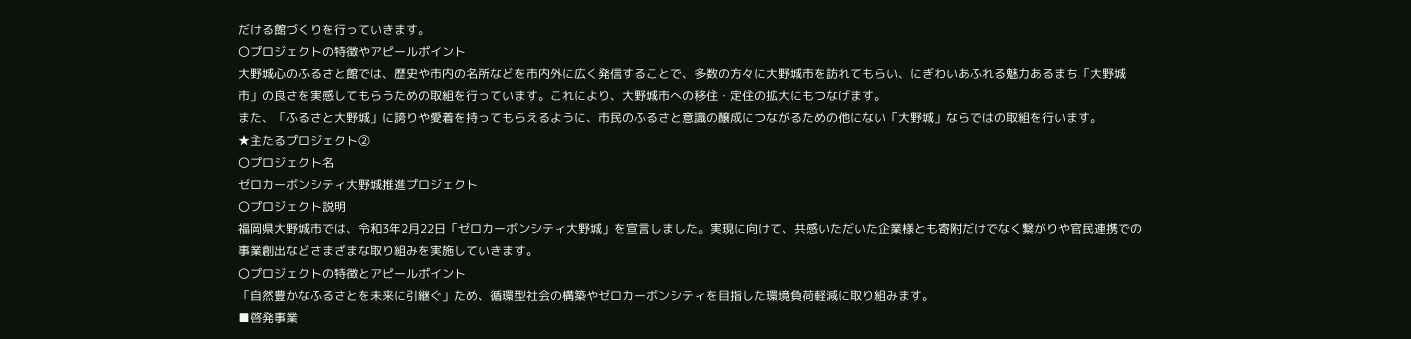だける館づくりを行っていきます。
〇プロジェクトの特徴やアピールポイント
大野城心のふるさと館では、歴史や市内の名所などを市内外に広く発信することで、多数の方々に大野城市を訪れてもらい、にぎわいあふれる魅力あるまち「大野城市」の良さを実感してもらうための取組を行っています。これにより、大野城市への移住・定住の拡大にもつなげます。
また、「ふるさと大野城」に誇りや愛着を持ってもらえるように、市民のふるさと意識の醸成につながるための他にない「大野城」ならではの取組を行います。
★主たるプロジェクト➁
〇プロジェクト名
ゼロカーボンシティ大野城推進プロジェクト
〇プロジェクト説明
福岡県大野城市では、令和3年2月22日「ゼロカーボンシティ大野城」を宣言しました。実現に向けて、共感いただいた企業様とも寄附だけでなく繋がりや官民連携での事業創出などさまざまな取り組みを実施していきます。
〇プロジェクトの特徴とアピールポイント
「自然豊かなふるさとを未来に引継ぐ」ため、循環型社会の構築やゼロカーボンシティを目指した環境負荷軽減に取り組みます。
■啓発事業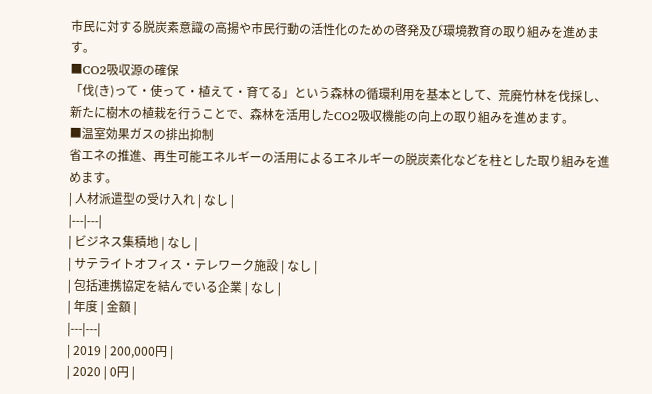市民に対する脱炭素意識の高揚や市民行動の活性化のための啓発及び環境教育の取り組みを進めます。
■CO2吸収源の確保
「伐(き)って・使って・植えて・育てる」という森林の循環利用を基本として、荒廃竹林を伐採し、新たに樹木の植栽を行うことで、森林を活用したCO2吸収機能の向上の取り組みを進めます。
■温室効果ガスの排出抑制
省エネの推進、再生可能エネルギーの活用によるエネルギーの脱炭素化などを柱とした取り組みを進めます。
| 人材派遣型の受け入れ | なし |
|---|---|
| ビジネス集積地 | なし |
| サテライトオフィス・テレワーク施設 | なし |
| 包括連携協定を結んでいる企業 | なし |
| 年度 | 金額 |
|---|---|
| 2019 | 200,000円 |
| 2020 | 0円 |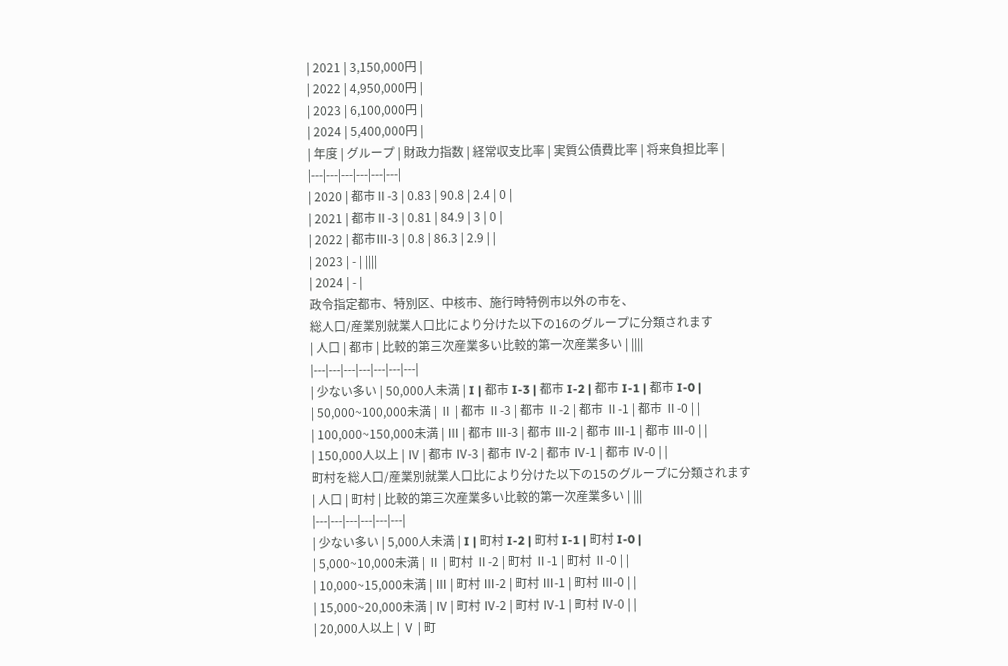| 2021 | 3,150,000円 |
| 2022 | 4,950,000円 |
| 2023 | 6,100,000円 |
| 2024 | 5,400,000円 |
| 年度 | グループ | 財政力指数 | 経常収支比率 | 実質公債費比率 | 将来負担比率 |
|---|---|---|---|---|---|
| 2020 | 都市Ⅱ-3 | 0.83 | 90.8 | 2.4 | 0 |
| 2021 | 都市Ⅱ-3 | 0.81 | 84.9 | 3 | 0 |
| 2022 | 都市Ⅲ-3 | 0.8 | 86.3 | 2.9 | |
| 2023 | - | ||||
| 2024 | - |
政令指定都市、特別区、中核市、施行時特例市以外の市を、
総人口/産業別就業人口比により分けた以下の16のグループに分類されます
| 人口 | 都市 | 比較的第三次産業多い比較的第一次産業多い | ||||
|---|---|---|---|---|---|---|
| 少ない多い | 50,000人未満 | I | 都市 I-3 | 都市 I-2 | 都市 I-1 | 都市 I-0 |
| 50,000~100,000未満 | Ⅱ | 都市 Ⅱ-3 | 都市 Ⅱ-2 | 都市 Ⅱ-1 | 都市 Ⅱ-0 | |
| 100,000~150,000未満 | Ⅲ | 都市 Ⅲ-3 | 都市 Ⅲ-2 | 都市 Ⅲ-1 | 都市 Ⅲ-0 | |
| 150,000人以上 | Ⅳ | 都市 Ⅳ-3 | 都市 Ⅳ-2 | 都市 Ⅳ-1 | 都市 Ⅳ-0 | |
町村を総人口/産業別就業人口比により分けた以下の15のグループに分類されます
| 人口 | 町村 | 比較的第三次産業多い比較的第一次産業多い | |||
|---|---|---|---|---|---|
| 少ない多い | 5,000人未満 | I | 町村 I-2 | 町村 I-1 | 町村 I-0 |
| 5,000~10,000未満 | Ⅱ | 町村 Ⅱ-2 | 町村 Ⅱ-1 | 町村 Ⅱ-0 | |
| 10,000~15,000未満 | Ⅲ | 町村 Ⅲ-2 | 町村 Ⅲ-1 | 町村 Ⅲ-0 | |
| 15,000~20,000未満 | Ⅳ | 町村 Ⅳ-2 | 町村 Ⅳ-1 | 町村 Ⅳ-0 | |
| 20,000人以上 | Ⅴ | 町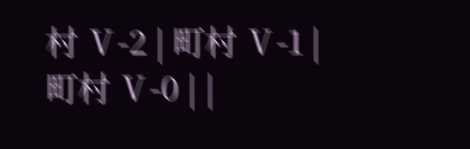村 Ⅴ-2 | 町村 Ⅴ-1 | 町村 Ⅴ-0 | |